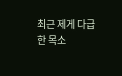최근 제게 다급한 목소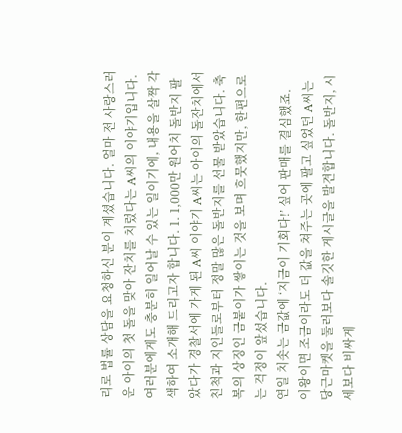리로 법률 상담을 요청하신 분이 계셨습니다. 얼마 전 사랑스러운 아이의 첫 돌을 맞아 잔치를 치렀다는 A씨의 이야기입니다.
여러분에게도 충분히 일어날 수 있는 일이기에, 내용을 살짝 각색하여 소개해 드리고자 합니다. 1. 1,000만 원어치 돌반지 팔았다가 경찰서에 가게 된 A씨 이야기 A씨는 아이의 돌잔치에서 친척과 지인들로부터 정말 많은 돌반지를 선물 받았습니다. 축복의 상징인 금붙이가 쌓이는 것을 보며 흐뭇했지만, 한편으로는 걱정이 앞섰습니다.
연일 치솟는 금값에 ‘지금이 기회다!’ 싶어 판매를 결심했죠.
이왕이면 조금이라도 더 값을 쳐주는 곳에 팔고 싶었던 A씨는 당근마켓을 둘러보다 솔깃한 게시글을 발견합니다. 돌반지, 시세보다 비싸게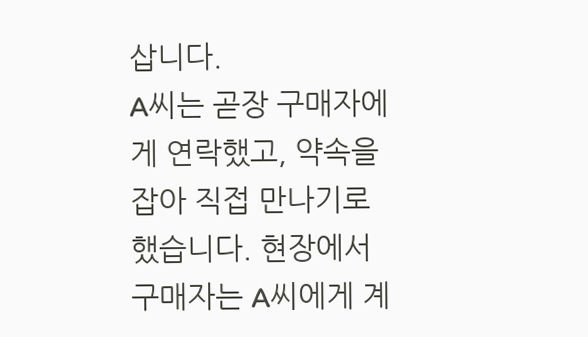삽니다.
A씨는 곧장 구매자에게 연락했고, 약속을 잡아 직접 만나기로 했습니다. 현장에서 구매자는 A씨에게 계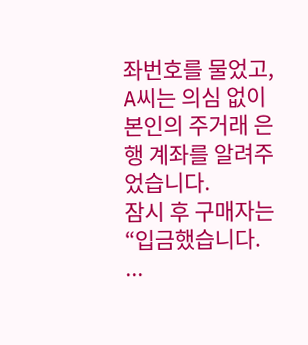좌번호를 물었고, A씨는 의심 없이 본인의 주거래 은행 계좌를 알려주었습니다.
잠시 후 구매자는 “입금했습니다. ...